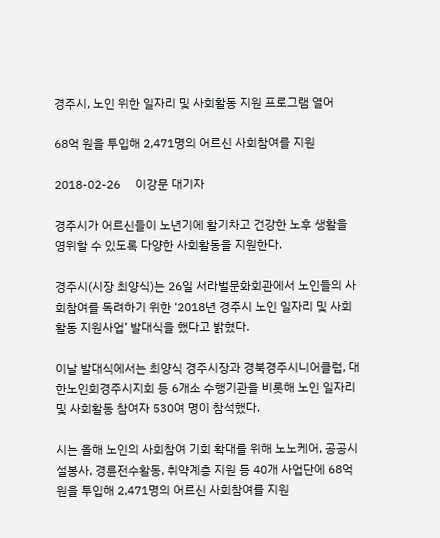경주시, 노인 위한 일자리 및 사회활동 지원 프로그램 열어

68억 원을 투입해 2,471명의 어르신 사회참여를 지원

2018-02-26     이강문 대기자

경주시가 어르신들이 노년기에 활기차고 건강한 노후 생활을 영위할 수 있도록 다양한 사회활동을 지원한다.

경주시(시장 최양식)는 26일 서라벌문화회관에서 노인들의 사회참여를 독려하기 위한 ‘2018년 경주시 노인 일자리 및 사회활동 지원사업’ 발대식을 했다고 밝혔다.

이날 발대식에서는 최양식 경주시장과 경북경주시니어클럽, 대한노인회경주시지회 등 6개소 수행기관을 비롯해 노인 일자리 및 사회활동 참여자 530여 명이 참석했다.

시는 올해 노인의 사회참여 기회 확대를 위해 노노케어, 공공시설봉사, 경륜전수활동, 취약계층 지원 등 40개 사업단에 68억 원을 투입해 2,471명의 어르신 사회참여를 지원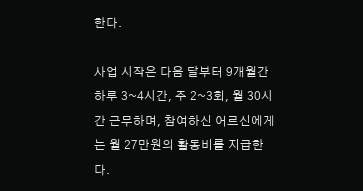한다.

사업 시작은 다음 달부터 9개월간 하루 3~4시간, 주 2~3회, 월 30시간 근무하며, 참여하신 어르신에게는 월 27만원의 활동비를 지급한다.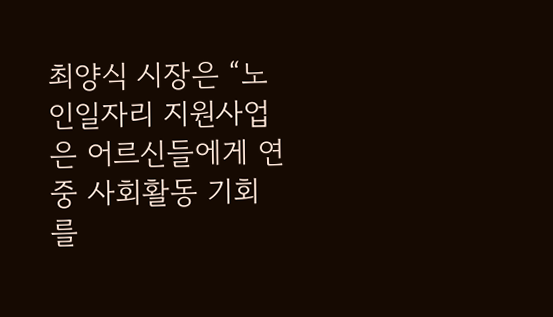최양식 시장은 “노인일자리 지원사업은 어르신들에게 연중 사회활동 기회를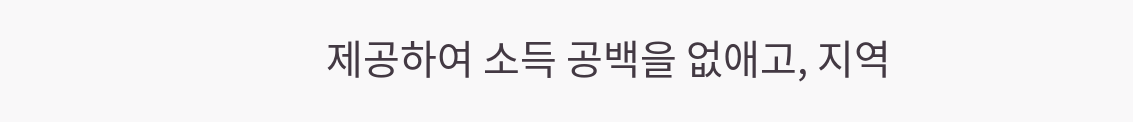제공하여 소득 공백을 없애고, 지역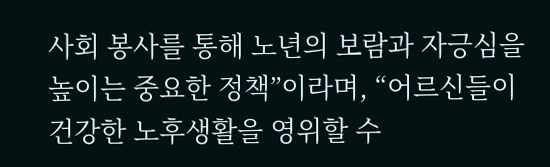사회 봉사를 통해 노년의 보람과 자긍심을 높이는 중요한 정책”이라며, “어르신들이 건강한 노후생활을 영위할 수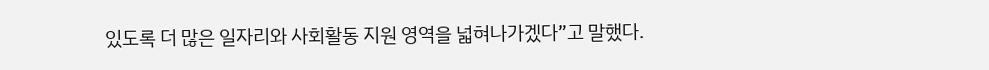있도록 더 많은 일자리와 사회활동 지원 영역을 넓혀나가겠다”고 말했다.